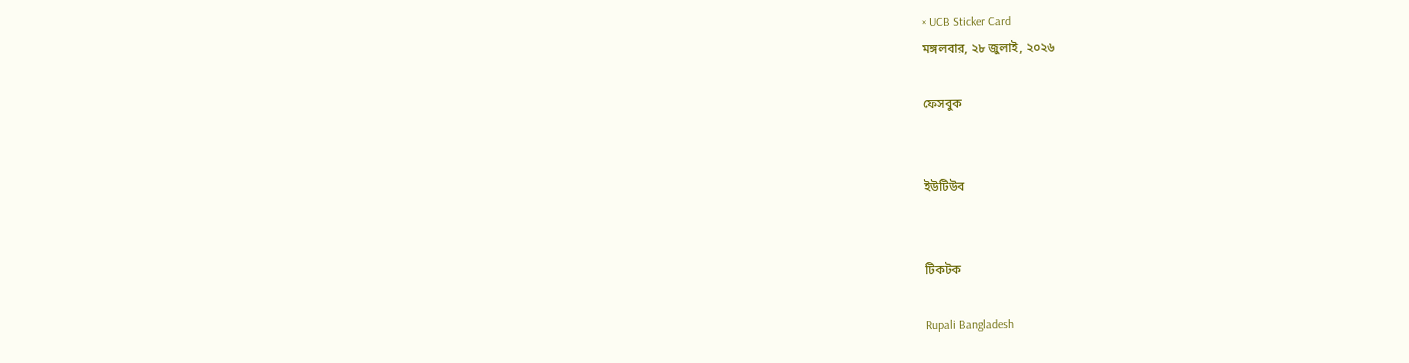× UCB Sticker Card
মঙ্গলবার, ২৮ জুলাই, ২০২৬

ফেসবুক


ইউটিউব


টিকটক

Rupali Bangladesh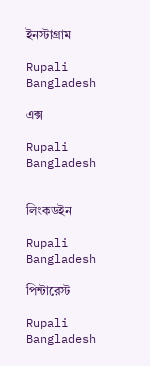ইনস্টাগ্রাম

Rupali Bangladesh

এক্স

Rupali Bangladesh


লিংকডইন

Rupali Bangladesh

পিন্টারেস্ট

Rupali Bangladesh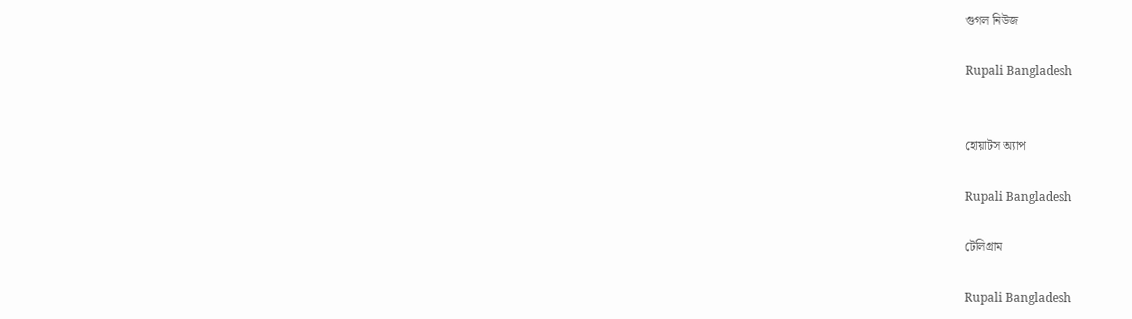গুগল নিউজ

Rupali Bangladesh


হোয়াটস অ্যাপ

Rupali Bangladesh

টেলিগ্রাম

Rupali Bangladesh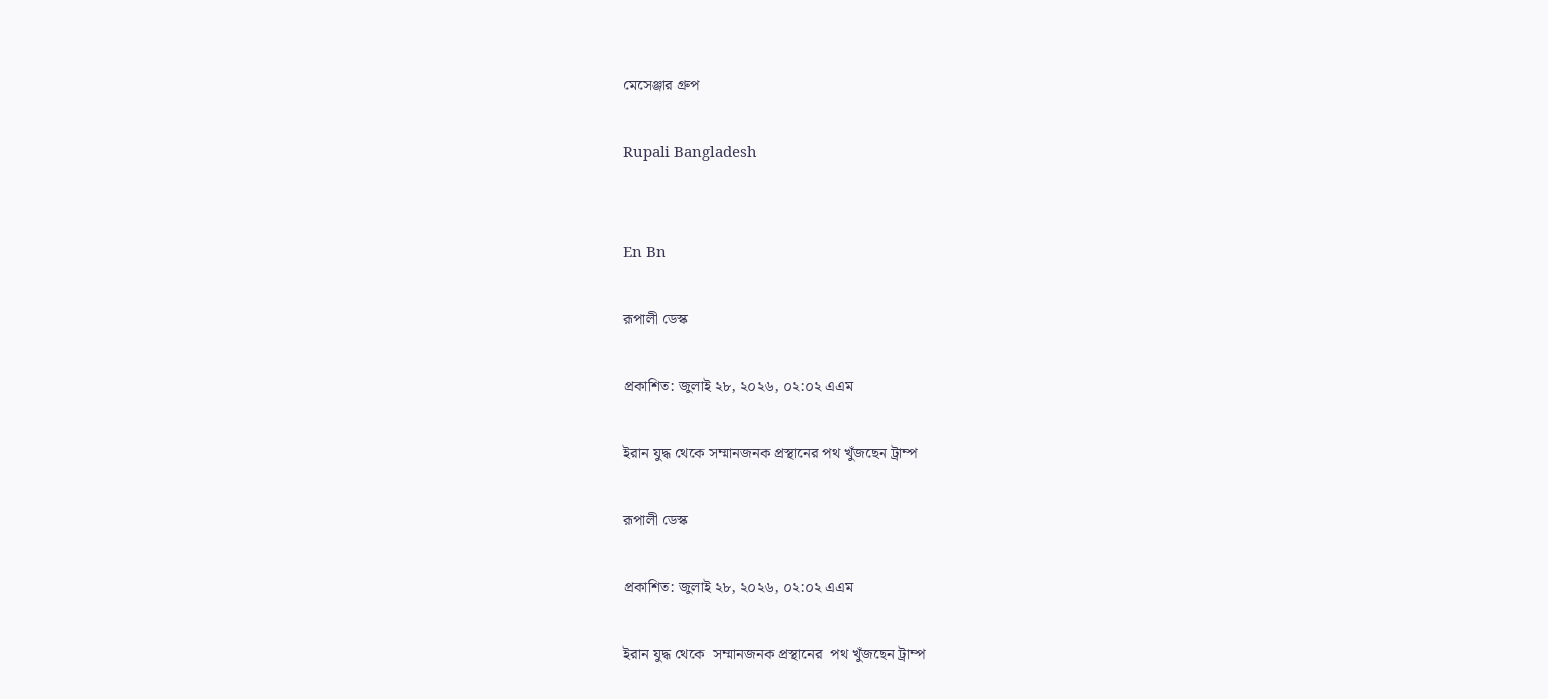মেসেঞ্জার গ্রুপ

Rupali Bangladesh


En Bn

রূপালী ডেস্ক

প্রকাশিত: জুলাই ২৮, ২০২৬, ০২:০২ এএম

ইরান যুদ্ধ থেকে সম্মানজনক প্রস্থানের পথ খুঁজছেন ট্রাম্প

রূপালী ডেস্ক

প্রকাশিত: জুলাই ২৮, ২০২৬, ০২:০২ এএম

ইরান যুদ্ধ থেকে  সম্মানজনক প্রস্থানের  পথ খুঁজছেন ট্রাম্প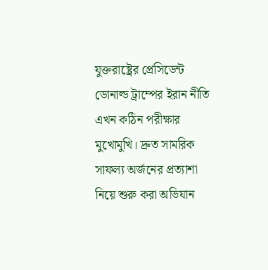যুক্তরাষ্ট্রের প্রেসিডেন্ট ডোনাল্ড ট্রাম্পের ইরান নীতি এখন কঠিন পরীক্ষার মুখোমুখি। দ্রুত সামরিক সাফল্য অর্জনের প্রত্যাশা নিয়ে শুরু করা অভিযান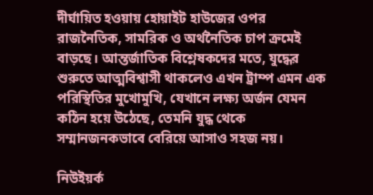দীর্ঘায়িত হওয়ায় হোয়াইট হাউজের ওপর রাজনৈতিক, সামরিক ও অর্থনৈতিক চাপ ক্রমেই বাড়ছে। আন্তর্জাতিক বিশ্লেষকদের মতে, যুদ্ধের শুরুতে আত্মবিশ্বাসী থাকলেও এখন ট্রাম্প এমন এক পরিস্থিতির মুখোমুখি, যেখানে লক্ষ্য অর্জন যেমন কঠিন হয়ে উঠেছে, তেমনি যুদ্ধ থেকে সম্মানজনকভাবে বেরিয়ে আসাও সহজ নয়।

নিউইয়র্ক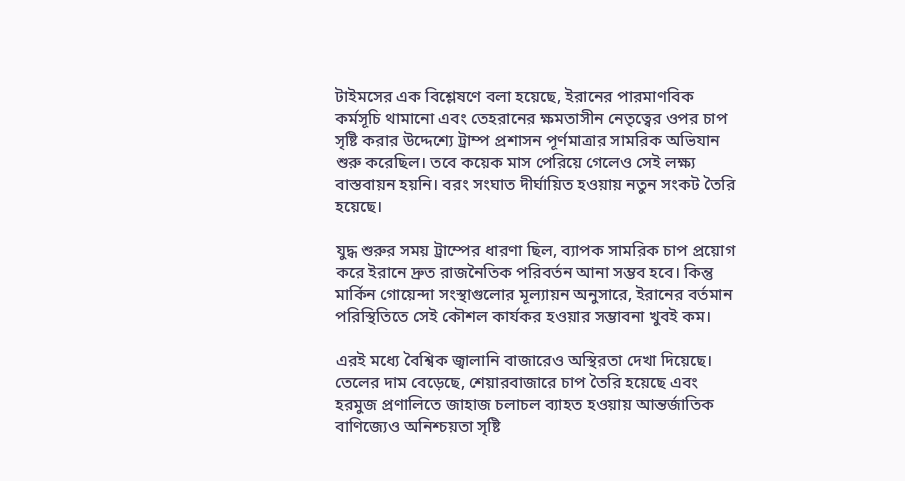টাইমসের এক বিশ্লেষণে বলা হয়েছে, ইরানের পারমাণবিক কর্মসূচি থামানো এবং তেহরানের ক্ষমতাসীন নেতৃত্বের ওপর চাপ সৃষ্টি করার উদ্দেশ্যে ট্রাম্প প্রশাসন পূর্ণমাত্রার সামরিক অভিযান শুরু করেছিল। তবে কয়েক মাস পেরিয়ে গেলেও সেই লক্ষ্য বাস্তবায়ন হয়নি। বরং সংঘাত দীর্ঘায়িত হওয়ায় নতুন সংকট তৈরি হয়েছে।

যুদ্ধ শুরুর সময় ট্রাম্পের ধারণা ছিল, ব্যাপক সামরিক চাপ প্রয়োগ করে ইরানে দ্রুত রাজনৈতিক পরিবর্তন আনা সম্ভব হবে। কিন্তু মার্কিন গোয়েন্দা সংস্থাগুলোর মূল্যায়ন অনুসারে, ইরানের বর্তমান পরিস্থিতিতে সেই কৌশল কার্যকর হওয়ার সম্ভাবনা খুবই কম।

এরই মধ্যে বৈশ্বিক জ্বালানি বাজারেও অস্থিরতা দেখা দিয়েছে। তেলের দাম বেড়েছে, শেয়ারবাজারে চাপ তৈরি হয়েছে এবং হরমুজ প্রণালিতে জাহাজ চলাচল ব্যাহত হওয়ায় আন্তর্জাতিক বাণিজ্যেও অনিশ্চয়তা সৃষ্টি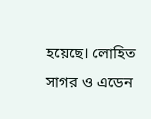হয়েছে। লোহিত সাগর ও এডেন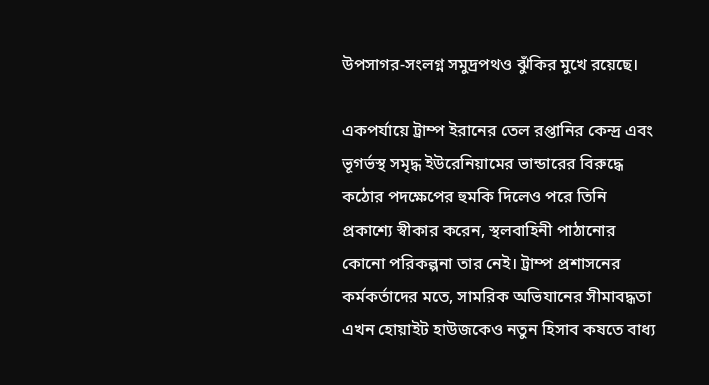উপসাগর-সংলগ্ন সমুদ্রপথও ঝুঁকির মুখে রয়েছে।

একপর্যায়ে ট্রাম্প ইরানের তেল রপ্তানির কেন্দ্র এবং ভূগর্ভস্থ সমৃদ্ধ ইউরেনিয়ামের ভান্ডারের বিরুদ্ধে কঠোর পদক্ষেপের হুমকি দিলেও পরে তিনি প্রকাশ্যে স্বীকার করেন, স্থলবাহিনী পাঠানোর কোনো পরিকল্পনা তার নেই। ট্রাম্প প্রশাসনের কর্মকর্তাদের মতে, সামরিক অভিযানের সীমাবদ্ধতা এখন হোয়াইট হাউজকেও নতুন হিসাব কষতে বাধ্য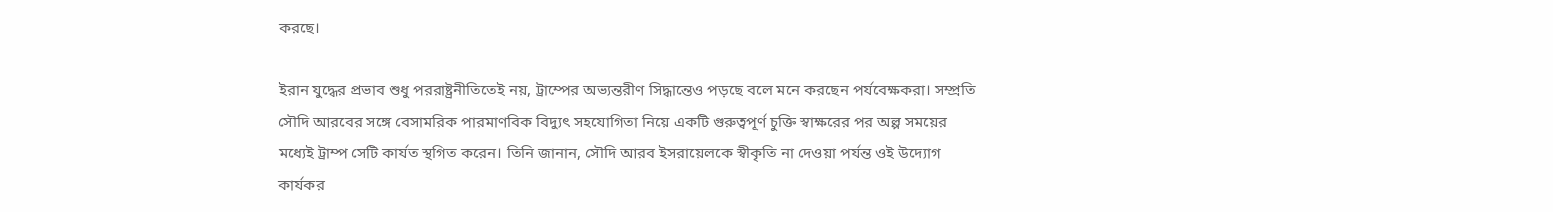করছে।

ইরান যুদ্ধের প্রভাব শুধু পররাষ্ট্রনীতিতেই নয়, ট্রাম্পের অভ্যন্তরীণ সিদ্ধান্তেও পড়ছে বলে মনে করছেন পর্যবেক্ষকরা। সম্প্রতি সৌদি আরবের সঙ্গে বেসামরিক পারমাণবিক বিদ্যুৎ সহযোগিতা নিয়ে একটি গুরুত্বপূর্ণ চুক্তি স্বাক্ষরের পর অল্প সময়ের মধ্যেই ট্রাম্প সেটি কার্যত স্থগিত করেন। তিনি জানান, সৌদি আরব ইসরায়েলকে স্বীকৃতি না দেওয়া পর্যন্ত ওই উদ্যোগ কার্যকর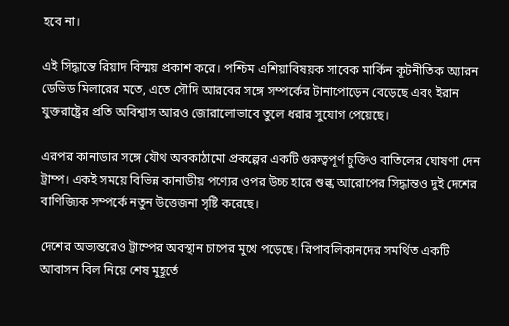হবে না।

এই সিদ্ধান্তে রিয়াদ বিস্ময় প্রকাশ করে। পশ্চিম এশিয়াবিষয়ক সাবেক মার্কিন কূটনীতিক অ্যারন ডেভিড মিলারের মতে, এতে সৌদি আরবের সঙ্গে সম্পর্কের টানাপোড়েন বেড়েছে এবং ইরান যুক্তরাষ্ট্রের প্রতি অবিশ্বাস আরও জোরালোভাবে তুলে ধরার সুযোগ পেয়েছে।

এরপর কানাডার সঙ্গে যৌথ অবকাঠামো প্রকল্পের একটি গুরুত্বপূর্ণ চুক্তিও বাতিলের ঘোষণা দেন ট্রাম্প। একই সময়ে বিভিন্ন কানাডীয় পণ্যের ওপর উচ্চ হারে শুল্ক আরোপের সিদ্ধান্তও দুই দেশের বাণিজ্যিক সম্পর্কে নতুন উত্তেজনা সৃষ্টি করেছে।

দেশের অভ্যন্তরেও ট্রাম্পের অবস্থান চাপের মুখে পড়েছে। রিপাবলিকানদের সমর্থিত একটি আবাসন বিল নিয়ে শেষ মুহূর্তে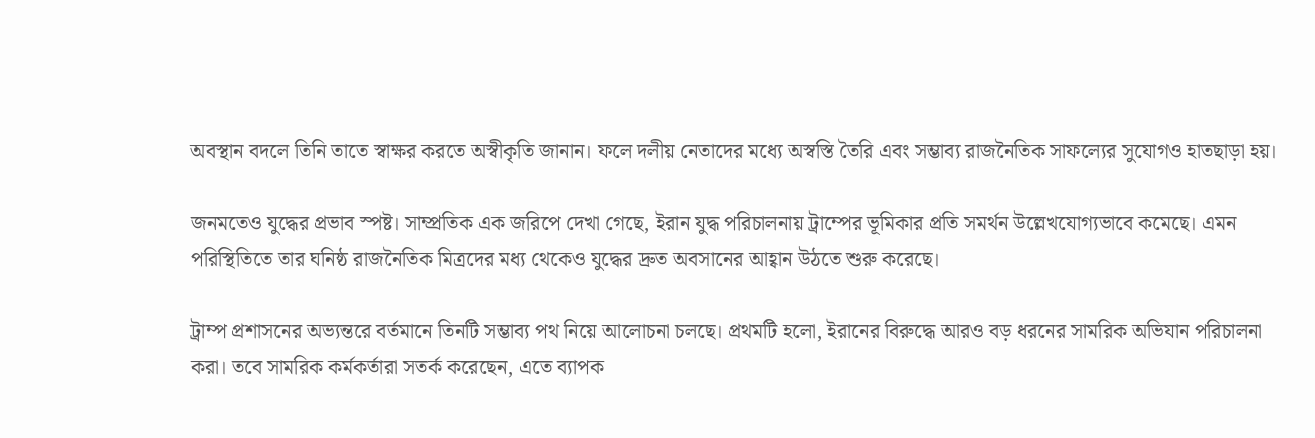অবস্থান বদলে তিনি তাতে স্বাক্ষর করতে অস্বীকৃতি জানান। ফলে দলীয় নেতাদের মধ্যে অস্বস্তি তৈরি এবং সম্ভাব্য রাজনৈতিক সাফল্যের সুযোগও হাতছাড়া হয়।

জনমতেও যুদ্ধের প্রভাব স্পষ্ট। সাম্প্রতিক এক জরিপে দেখা গেছে, ইরান যুদ্ধ পরিচালনায় ট্রাম্পের ভূমিকার প্রতি সমর্থন উল্লেখযোগ্যভাবে কমেছে। এমন পরিস্থিতিতে তার ঘনিষ্ঠ রাজনৈতিক মিত্রদের মধ্য থেকেও যুদ্ধের দ্রুত অবসানের আহ্বান উঠতে শুরু করেছে।

ট্রাম্প প্রশাসনের অভ্যন্তরে বর্তমানে তিনটি সম্ভাব্য পথ নিয়ে আলোচনা চলছে। প্রথমটি হলো, ইরানের বিরুদ্ধে আরও বড় ধরনের সামরিক অভিযান পরিচালনা করা। তবে সামরিক কর্মকর্তারা সতর্ক করেছেন, এতে ব্যাপক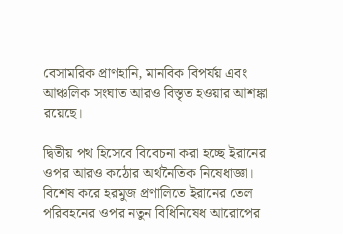বেসামরিক প্রাণহানি, মানবিক বিপর্যয় এবং আঞ্চলিক সংঘাত আরও বিস্তৃত হওয়ার আশঙ্কা রয়েছে।

দ্বিতীয় পথ হিসেবে বিবেচনা করা হচ্ছে ইরানের ওপর আরও কঠোর অর্থনৈতিক নিষেধাজ্ঞা। বিশেষ করে হরমুজ প্রণালিতে ইরানের তেল পরিবহনের ওপর নতুন বিধিনিষেধ আরোপের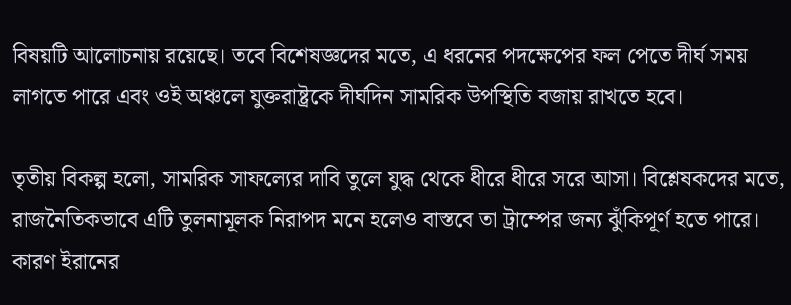বিষয়টি আলোচনায় রয়েছে। তবে বিশেষজ্ঞদের মতে, এ ধরনের পদক্ষেপের ফল পেতে দীর্ঘ সময় লাগতে পারে এবং ওই অঞ্চলে যুক্তরাষ্ট্রকে দীর্ঘদিন সামরিক উপস্থিতি বজায় রাখতে হবে।

তৃতীয় বিকল্প হলো, সামরিক সাফল্যের দাবি তুলে যুদ্ধ থেকে ধীরে ধীরে সরে আসা। বিশ্লেষকদের মতে, রাজনৈতিকভাবে এটি তুলনামূলক নিরাপদ মনে হলেও বাস্তবে তা ট্রাম্পের জন্য ঝুঁকিপূর্ণ হতে পারে। কারণ ইরানের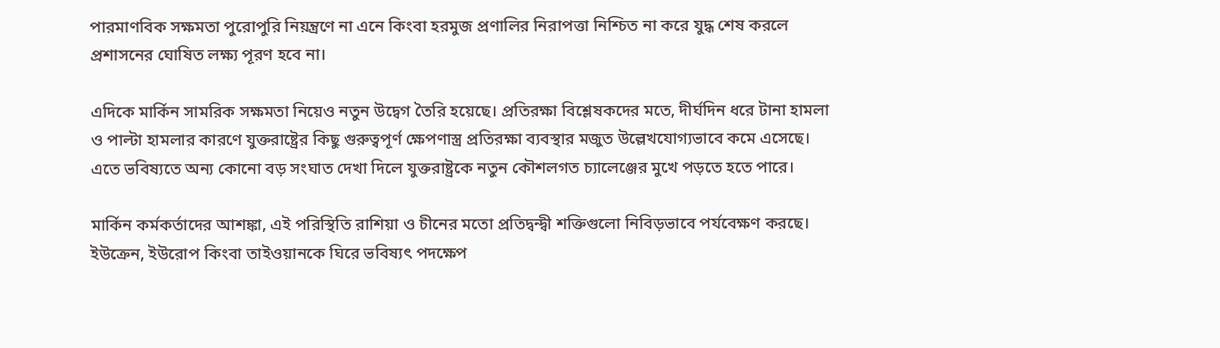পারমাণবিক সক্ষমতা পুরোপুরি নিয়ন্ত্রণে না এনে কিংবা হরমুজ প্রণালির নিরাপত্তা নিশ্চিত না করে যুদ্ধ শেষ করলে প্রশাসনের ঘোষিত লক্ষ্য পূরণ হবে না।

এদিকে মার্কিন সামরিক সক্ষমতা নিয়েও নতুন উদ্বেগ তৈরি হয়েছে। প্রতিরক্ষা বিশ্লেষকদের মতে, দীর্ঘদিন ধরে টানা হামলা ও পাল্টা হামলার কারণে যুক্তরাষ্ট্রের কিছু গুরুত্বপূর্ণ ক্ষেপণাস্ত্র প্রতিরক্ষা ব্যবস্থার মজুত উল্লেখযোগ্যভাবে কমে এসেছে। এতে ভবিষ্যতে অন্য কোনো বড় সংঘাত দেখা দিলে যুক্তরাষ্ট্রকে নতুন কৌশলগত চ্যালেঞ্জের মুখে পড়তে হতে পারে।

মার্কিন কর্মকর্তাদের আশঙ্কা, এই পরিস্থিতি রাশিয়া ও চীনের মতো প্রতিদ্বন্দ্বী শক্তিগুলো নিবিড়ভাবে পর্যবেক্ষণ করছে। ইউক্রেন, ইউরোপ কিংবা তাইওয়ানকে ঘিরে ভবিষ্যৎ পদক্ষেপ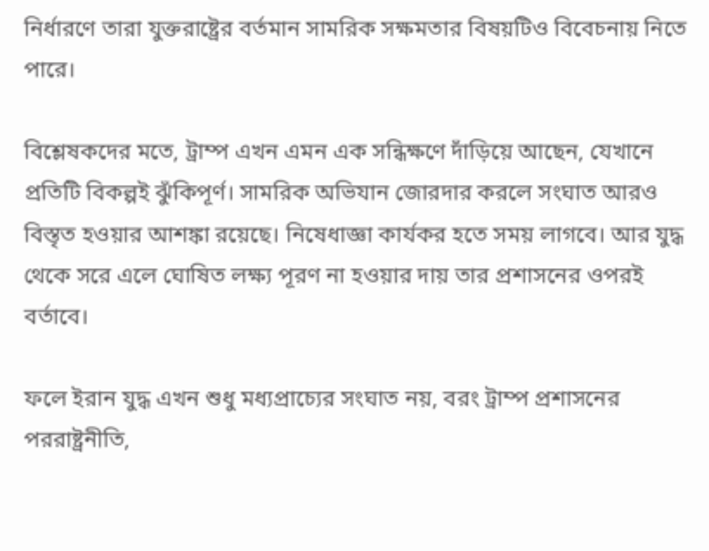নির্ধারণে তারা যুক্তরাষ্ট্রের বর্তমান সামরিক সক্ষমতার বিষয়টিও বিবেচনায় নিতে পারে।

বিশ্লেষকদের মতে, ট্রাম্প এখন এমন এক সন্ধিক্ষণে দাঁড়িয়ে আছেন, যেখানে প্রতিটি বিকল্পই ঝুঁকিপূর্ণ। সামরিক অভিযান জোরদার করলে সংঘাত আরও বিস্তৃত হওয়ার আশঙ্কা রয়েছে। নিষেধাজ্ঞা কার্যকর হতে সময় লাগবে। আর যুদ্ধ থেকে সরে এলে ঘোষিত লক্ষ্য পূরণ না হওয়ার দায় তার প্রশাসনের ওপরই বর্তাবে।

ফলে ইরান যুদ্ধ এখন শুধু মধ্যপ্রাচ্যের সংঘাত নয়, বরং ট্রাম্প প্রশাসনের পররাষ্ট্রনীতি,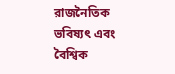রাজনৈতিক ভবিষ্যৎ এবং বৈশ্বিক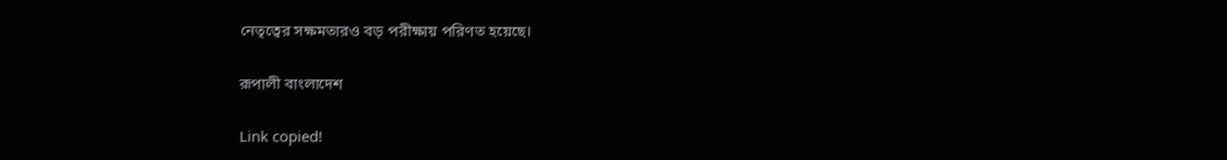নেতৃত্বের সক্ষমতারও বড় পরীক্ষায় পরিণত হয়েছে।

রূপালী বাংলাদেশ

Link copied!